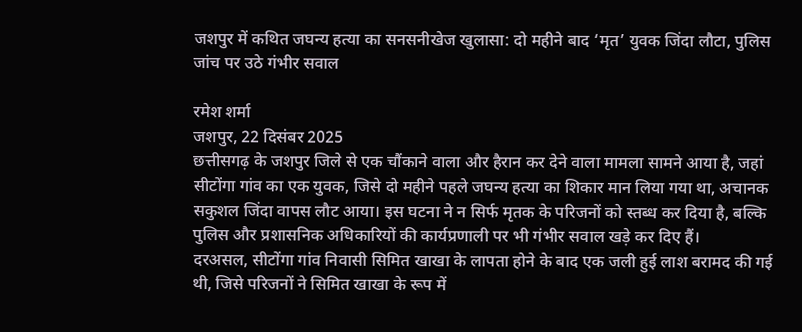जशपुर में कथित जघन्य हत्या का सनसनीखेज खुलासा: दो महीने बाद ‘मृत’ युवक जिंदा लौटा, पुलिस जांच पर उठे गंभीर सवाल

रमेश शर्मा
जशपुर, 22 दिसंबर 2025
छत्तीसगढ़ के जशपुर जिले से एक चौंकाने वाला और हैरान कर देने वाला मामला सामने आया है, जहां सीटोंगा गांव का एक युवक, जिसे दो महीने पहले जघन्य हत्या का शिकार मान लिया गया था, अचानक सकुशल जिंदा वापस लौट आया। इस घटना ने न सिर्फ मृतक के परिजनों को स्तब्ध कर दिया है, बल्कि पुलिस और प्रशासनिक अधिकारियों की कार्यप्रणाली पर भी गंभीर सवाल खड़े कर दिए हैं।
दरअसल, सीटोंगा गांव निवासी सिमित खाखा के लापता होने के बाद एक जली हुई लाश बरामद की गई थी, जिसे परिजनों ने सिमित खाखा के रूप में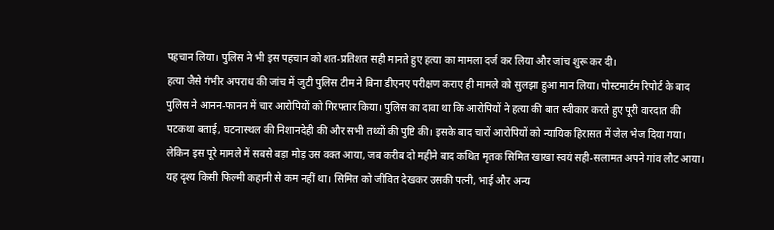पहचान लिया। पुलिस ने भी इस पहचान को शत-प्रतिशत सही मानते हुए हत्या का मामला दर्ज कर लिया और जांच शुरू कर दी।
हत्या जैसे गंभीर अपराध की जांच में जुटी पुलिस टीम ने बिना डीएनए परीक्षण कराए ही मामले को सुलझा हुआ मान लिया। पोस्टमार्टम रिपोर्ट के बाद पुलिस ने आनन-फानन में चार आरोपियों को गिरफ्तार किया। पुलिस का दावा था कि आरोपियों ने हत्या की बात स्वीकार करते हुए पूरी वारदात की पटकथा बताई, घटनास्थल की निशानदेही की और सभी तथ्यों की पुष्टि की। इसके बाद चारों आरोपियों को न्यायिक हिरासत में जेल भेज दिया गया।
लेकिन इस पूरे मामले में सबसे बड़ा मोड़ उस वक्त आया, जब करीब दो महीने बाद कथित मृतक सिमित खाखा स्वयं सही-सलामत अपने गांव लौट आया। यह दृश्य किसी फिल्मी कहानी से कम नहीं था। सिमित को जीवित देखकर उसकी पत्नी, भाई और अन्य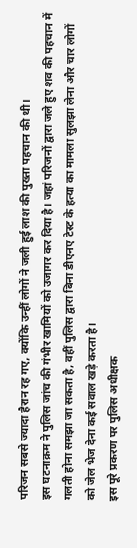परिजन सबसे ज्यादा हैरान रह गए, क्योंकि उन्हीं लोगों ने जली हुई लाश की पुख्ता पहचान की थी।
इस घटनाक्रम ने पुलिस जांच की गंभीर खामियों को उजागर कर दिया है। जहां परिजनों द्वारा जले हुए शव की पहचान में गलती होना समझा जा सकता है, वहीं पुलिस द्वारा बिना डीएनए टेस्ट के हत्या का मामला सुलझा लेना और चार लोगों को जेल भेज देना कई सवाल खड़े करता है।
इस पूरे प्रकरण पर पुलिस अधीक्षक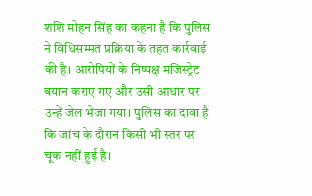शशि मोहन सिंह का कहना है कि पुलिस ने विधिसम्मत प्रक्रिया के तहत कार्रवाई की है। आरोपियों के निष्पक्ष मजिस्ट्रेट बयान कराए गए और उसी आधार पर उन्हें जेल भेजा गया। पुलिस का दावा है कि जांच के दौरान किसी भी स्तर पर चूक नहीं हुई है।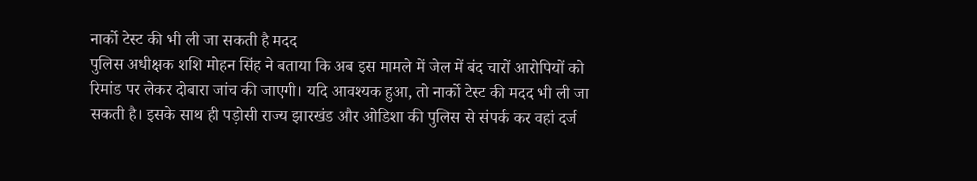नार्को टेस्ट की भी ली जा सकती है मदद
पुलिस अधीक्षक शशि मोहन सिंह ने बताया कि अब इस मामले में जेल में बंद चारों आरोपियों को रिमांड पर लेकर दोबारा जांच की जाएगी। यदि आवश्यक हुआ, तो नार्को टेस्ट की मदद भी ली जा सकती है। इसके साथ ही पड़ोसी राज्य झारखंड और ओडिशा की पुलिस से संपर्क कर वहां दर्ज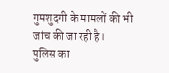गुमशुदगी के मामलों की भी जांच की जा रही है।
पुलिस का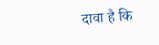दावा है कि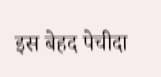इस बेहद पेचीदा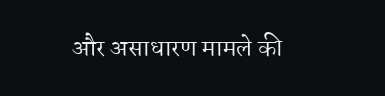और असाधारण मामले की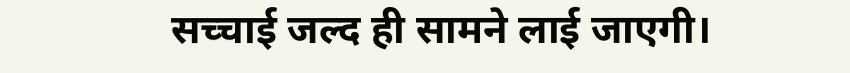सच्चाई जल्द ही सामने लाई जाएगी।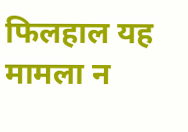फिलहाल यह मामला न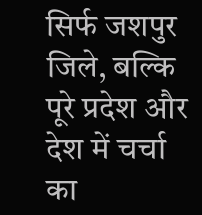सिर्फ जशपुर जिले, बल्कि पूरे प्रदेश और देश में चर्चा का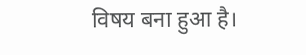विषय बना हुआ है।